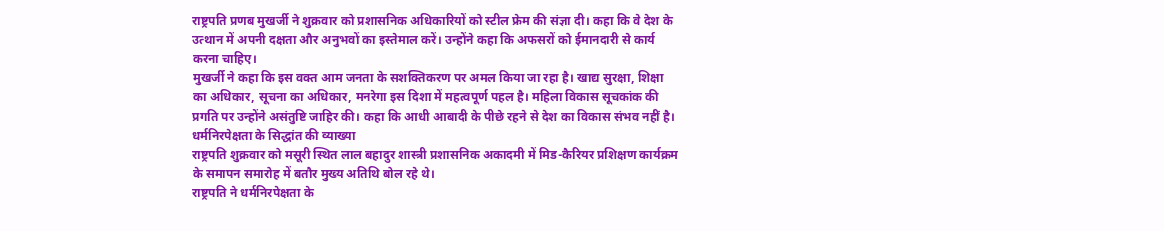राष्ट्रपति प्रणब मुखर्जी ने शुक्रवार को प्रशासनिक अधिकारियों को स्टील फ्रेम की संज्ञा दी। कहा कि वे देश के उत्थान में अपनी दक्षता और अनुभवों का इस्तेमाल करें। उन्होंने कहा कि अफसरों को ईमानदारी से कार्य करना चाहिए।
मुखर्जी ने कहा कि इस वक्त आम जनता के सशक्तिकरण पर अमल किया जा रहा है। खाद्य सुरक्षा, शिक्षा का अधिकार, सूचना का अधिकार, मनरेगा इस दिशा में महत्वपूर्ण पहल है। महिला विकास सूचकांक की प्रगति पर उन्होंने असंतुष्टि जाहिर की। कहा कि आधी आबादी के पीछे रहने से देश का विकास संभव नहीं है।
धर्मनिरपेक्षता के सिद्धांत की व्याख्या
राष्ट्रपति शुक्रवार को मसूरी स्थित लाल बहादुर शास्त्री प्रशासनिक अकादमी में मिड-कैरियर प्रशिक्षण कार्यक्रम के समापन समारोह में बतौर मुख्य अतिथि बोल रहे थे।
राष्ट्रपति ने धर्मनिरपेक्षता के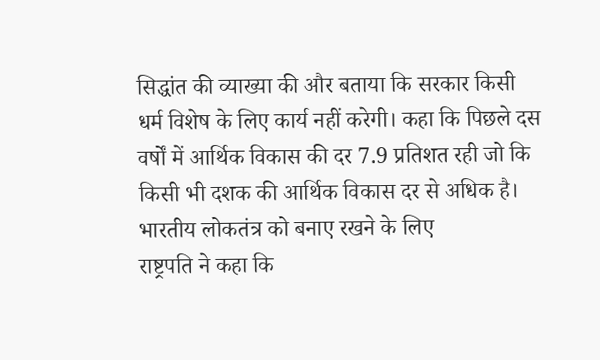सिद्धांत की व्याख्या की और बताया कि सरकार किसी धर्म विशेष के लिए कार्य नहीं करेगी। कहा कि पिछले दस वर्षों में आर्थिक विकास की दर 7.9 प्रतिशत रही जो कि किसी भी दशक की आर्थिक विकास दर से अधिक है।
भारतीय लोकतंत्र को बनाए रखने के लिए
राष्ट्रपति ने कहा कि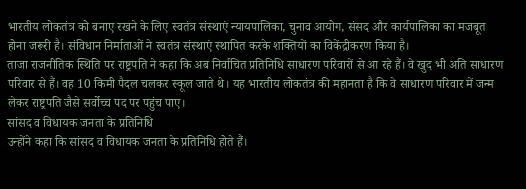भारतीय लोकतंत्र को बनाए रखने के लिए स्वतंत्र संस्थाएं न्यायपालिका, चुनाव आयोग, संसद और कार्यपालिका का मजबूत होना जरूरी है। संविधान निर्माताओं ने स्वतंत्र संस्थाएं स्थापित करके शक्तियों का विकेंद्रीकरण किया है।
ताजा राजनीतिक स्थिति पर राष्ट्रपति ने कहा कि अब निर्वाचित प्रतिनिधि साधारण परिवारों से आ रहे हैं। वे खुद भी अति साधारण परिवार से हैं। वह 10 किमी पैदल चलकर स्कूल जाते थे। यह भारतीय लोकतंत्र की महानता है कि वे साधारण परिवार में जन्म लेकर राष्ट्रपति जैसे सर्वोच्च पद पर पहुंच पाए।
सांसद व विधायक जनता के प्रतिनिधि
उन्होंने कहा कि सांसद व विधायक जनता के प्रतिनिधि होते हैं।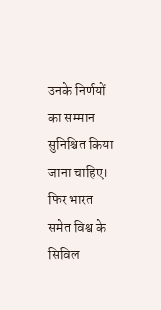उनके निर्णयों का सम्मान सुनिश्चित किया जाना चाहिए। फिर भारत समेत विश्व के सिविल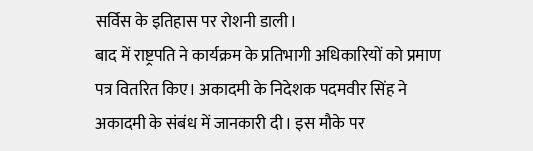सर्विस के इतिहास पर रोशनी डाली।
बाद में राष्ट्रपति ने कार्यक्रम के प्रतिभागी अधिकारियों को प्रमाण पत्र वितरित किए। अकादमी के निदेशक पदमवीर सिंह ने अकादमी के संबंध में जानकारी दी। इस मौके पर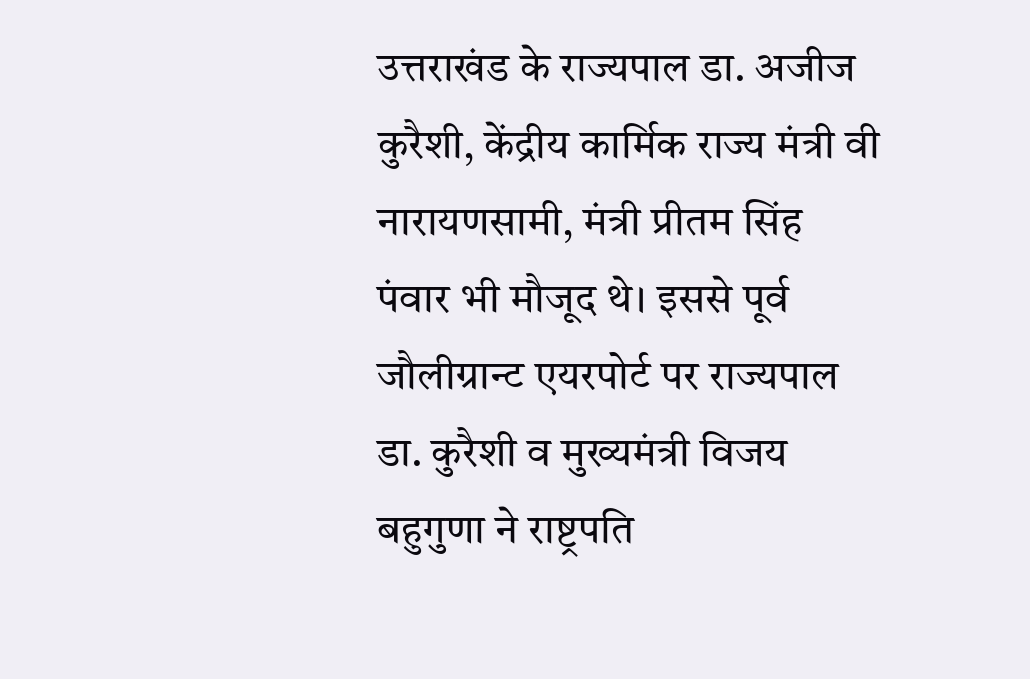उत्तराखंड के राज्यपाल डा. अजीज कुरैशी, केंद्रीय कार्मिक राज्य मंत्री वी नारायणसामी, मंत्री प्रीतम सिंह पंवार भी मौजूद थे। इससे पूर्व जौलीग्रान्ट एयरपोर्ट पर राज्यपाल डा. कुरैशी व मुख्यमंत्री विजय बहुगुणा ने राष्ट्रपति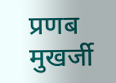प्रणब मुखर्जी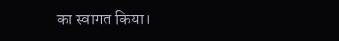का स्वागत किया।